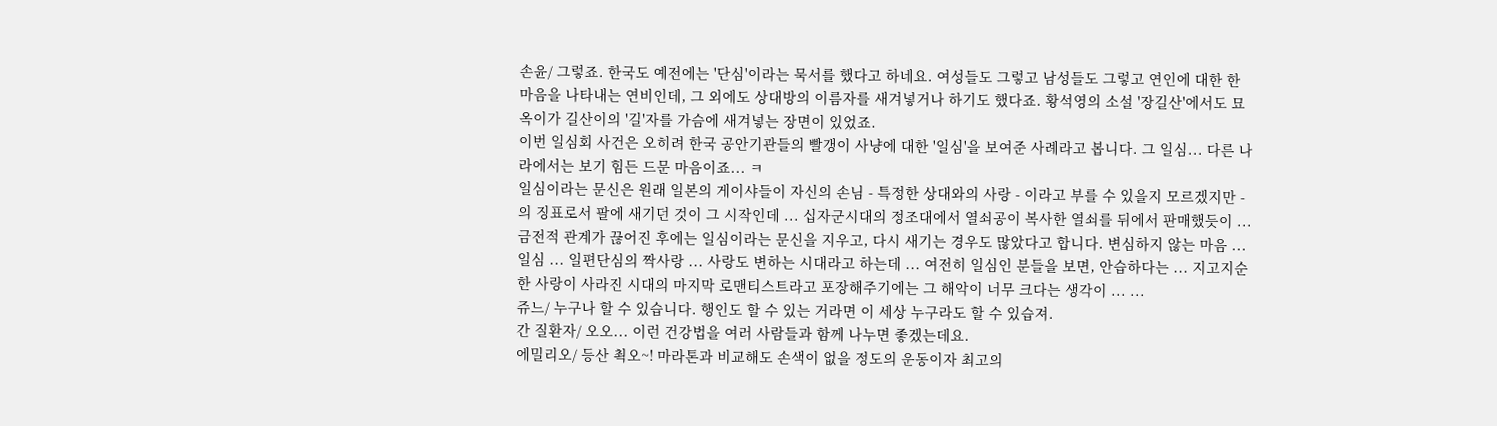손윤/ 그렇죠. 한국도 예전에는 '단심'이라는 묵서를 했다고 하네요. 여성들도 그렇고 남성들도 그렇고 연인에 대한 한 마음을 나타내는 연비인데, 그 외에도 상대방의 이름자를 새겨넣거나 하기도 했다죠. 황석영의 소설 '장길산'에서도 묘옥이가 길산이의 '길'자를 가슴에 새겨넣는 장면이 있었죠.
이번 일심회 사건은 오히려 한국 공안기관들의 빨갱이 사냥에 대한 '일심'을 보여준 사례라고 봅니다. 그 일심... 다른 나라에서는 보기 힘든 드문 마음이죠... ㅋ
일심이라는 문신은 원래 일본의 게이샤들이 자신의 손님 - 특정한 상대와의 사랑 - 이라고 부를 수 있을지 모르겠지만 - 의 징표로서 팔에 새기던 것이 그 시작인데 ... 십자군시대의 정조대에서 열쇠공이 복사한 열쇠를 뒤에서 판매했듯이 ... 금전적 관계가 끊어진 후에는 일심이라는 문신을 지우고, 다시 새기는 경우도 많았다고 합니다. 변심하지 않는 마음 ... 일심 ... 일편단심의 짝사랑 ... 사랑도 변하는 시대라고 하는데 ... 여전히 일심인 분들을 보면, 안습하다는 ... 지고지순한 사랑이 사라진 시대의 마지막 로맨티스트라고 포장해주기에는 그 해악이 너무 크다는 생각이 ... ...
쥬느/ 누구나 할 수 있습니다. 행인도 할 수 있는 거라면 이 세상 누구라도 할 수 있습져.
간 질환자/ 오오... 이런 건강법을 여러 사람들과 함께 나누면 좋겠는데요.
에밀리오/ 등산 쵝오~! 마라톤과 비교해도 손색이 없을 정도의 운동이자 최고의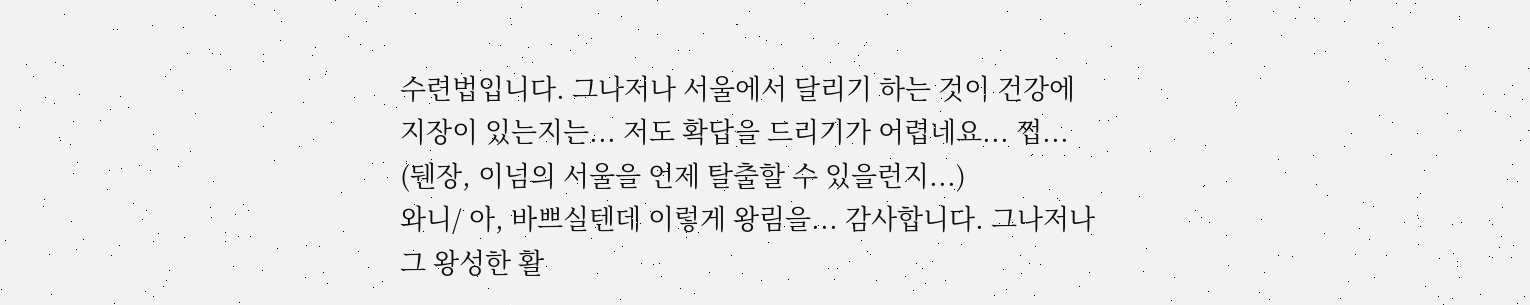수련법입니다. 그나저나 서울에서 달리기 하는 것이 건강에 지장이 있는지는... 저도 확답을 드리기가 어렵네요... 쩝... (뒌장, 이넘의 서울을 언제 탈출할 수 있을런지...)
와니/ 아, 바쁘실텐데 이렇게 왕림을... 감사합니다. 그나저나 그 왕성한 활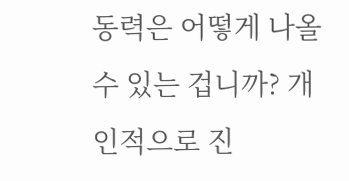동력은 어떻게 나올 수 있는 겁니까? 개인적으로 진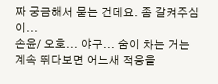짜 궁금해서 묻는 건데요. 좀 갈켜주심이...
손윤/ 오호... 야구... 숨이 차는 거는 계속 뛰다보면 어느새 적응을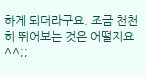하게 되더라구요. 조금 천천히 뛰어보는 것은 어떨지요 ^^;;